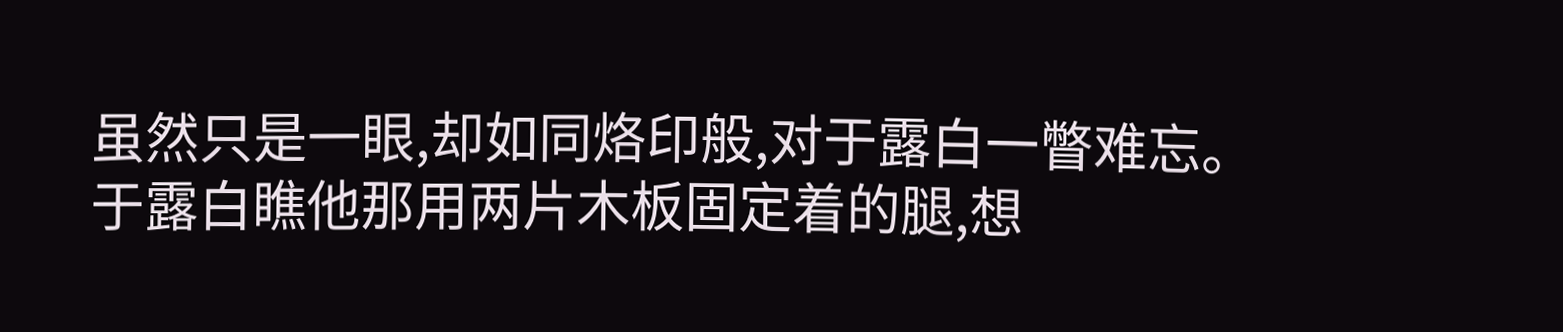虽然只是一眼,却如同烙印般,对于露白一瞥难忘。
于露白瞧他那用两片木板固定着的腿,想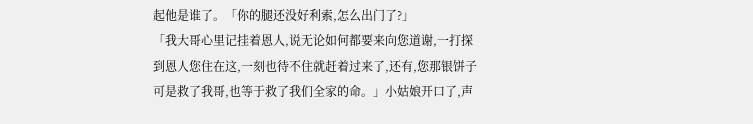起他是谁了。「你的腿还没好利索,怎么出门了?」
「我大哥心里记挂着恩人,说无论如何都要来向您道谢,一打探到恩人您住在这,一刻也待不住就赶着过来了,还有,您那银饼子可是救了我哥,也等于救了我们全家的命。」小姑娘开口了,声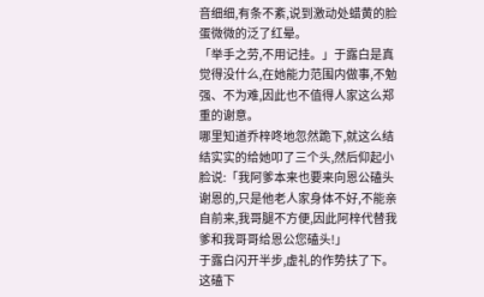音细细,有条不紊,说到激动处蜡黄的脸蛋微微的泛了红晕。
「举手之劳,不用记挂。」于露白是真觉得没什么,在她能力范围内做事,不勉强、不为难,因此也不值得人家这么郑重的谢意。
哪里知道乔梓咚地忽然跪下,就这么结结实实的给她叩了三个头,然后仰起小脸说:「我阿爹本来也要来向恩公磕头谢恩的,只是他老人家身体不好,不能亲自前来,我哥腿不方便,因此阿梓代替我爹和我哥哥给恩公您磕头!」
于露白闪开半步,虚礼的作势扶了下。
这磕下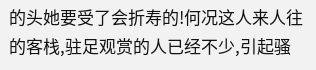的头她要受了会折寿的!何况这人来人往的客栈,驻足观赏的人已经不少,引起骚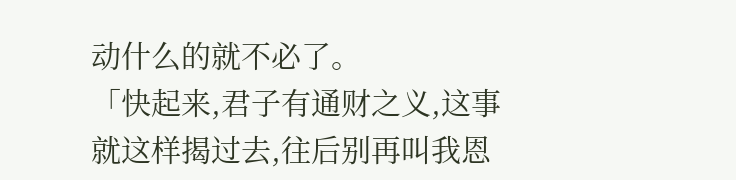动什么的就不必了。
「快起来,君子有通财之义,这事就这样揭过去,往后别再叫我恩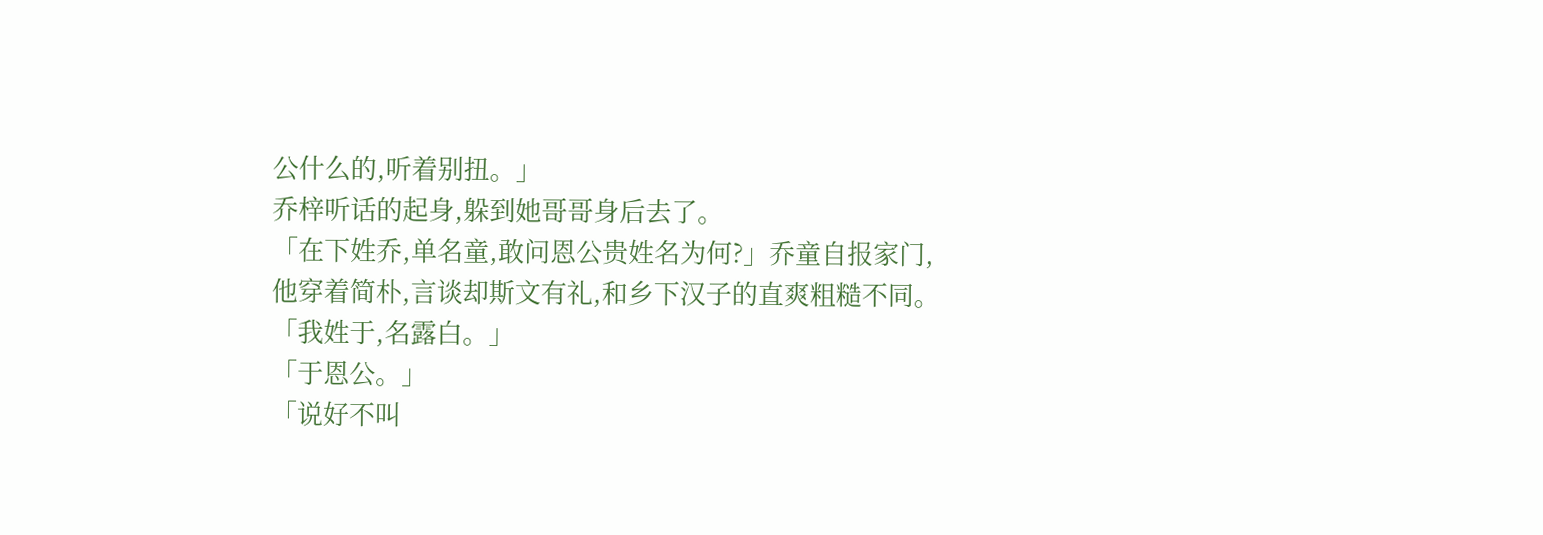公什么的,听着别扭。」
乔梓听话的起身,躲到她哥哥身后去了。
「在下姓乔,单名童,敢问恩公贵姓名为何?」乔童自报家门,他穿着简朴,言谈却斯文有礼,和乡下汉子的直爽粗糙不同。
「我姓于,名露白。」
「于恩公。」
「说好不叫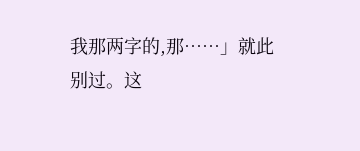我那两字的,那……」就此别过。这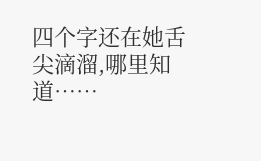四个字还在她舌尖滴溜,哪里知道……